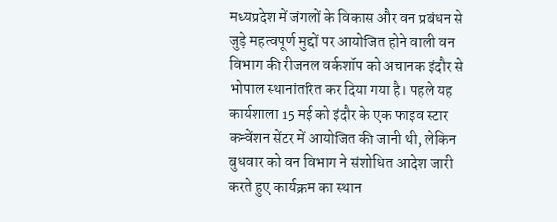मध्यप्रदेश में जंगलों के विकास और वन प्रबंधन से जुड़े महत्वपूर्ण मुद्दों पर आयोजित होने वाली वन विभाग की रीजनल वर्कशॉप को अचानक इंदौर से भोपाल स्थानांतरित कर दिया गया है। पहले यह कार्यशाला 15 मई को इंदौर के एक फाइव स्टार कन्वेंशन सेंटर में आयोजित की जानी थी, लेकिन बुधवार को वन विभाग ने संशोधित आदेश जारी करते हुए कार्यक्रम का स्थान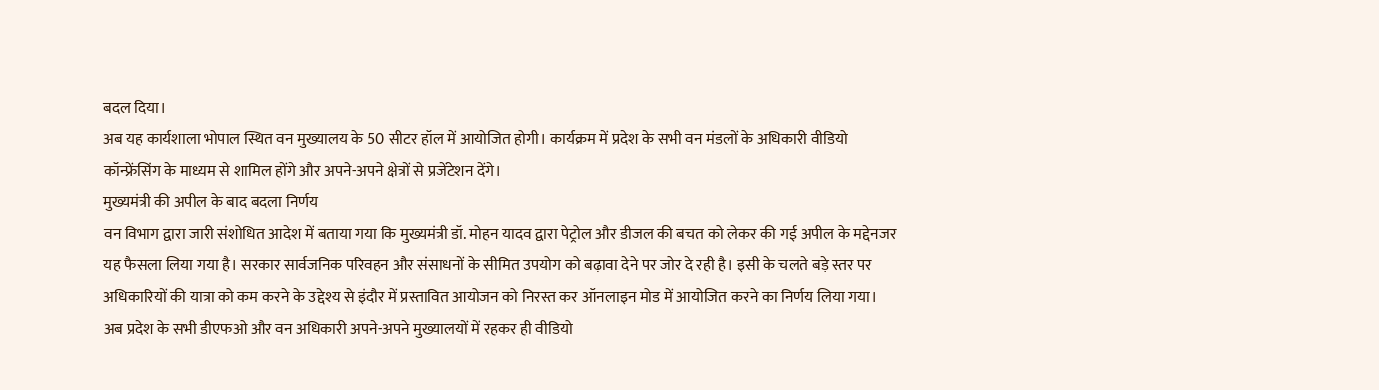बदल दिया।
अब यह कार्यशाला भोपाल स्थित वन मुख्यालय के 50 सीटर हॉल में आयोजित होगी। कार्यक्रम में प्रदेश के सभी वन मंडलों के अधिकारी वीडियो कॉन्फ्रेंसिंग के माध्यम से शामिल होंगे और अपने-अपने क्षेत्रों से प्रजेंटेशन देंगे।
मुख्यमंत्री की अपील के बाद बदला निर्णय
वन विभाग द्वारा जारी संशोधित आदेश में बताया गया कि मुख्यमंत्री डॉ. मोहन यादव द्वारा पेट्रोल और डीजल की बचत को लेकर की गई अपील के मद्देनजर यह फैसला लिया गया है। सरकार सार्वजनिक परिवहन और संसाधनों के सीमित उपयोग को बढ़ावा देने पर जोर दे रही है। इसी के चलते बड़े स्तर पर अधिकारियों की यात्रा को कम करने के उद्देश्य से इंदौर में प्रस्तावित आयोजन को निरस्त कर ऑनलाइन मोड में आयोजित करने का निर्णय लिया गया।
अब प्रदेश के सभी डीएफओ और वन अधिकारी अपने-अपने मुख्यालयों में रहकर ही वीडियो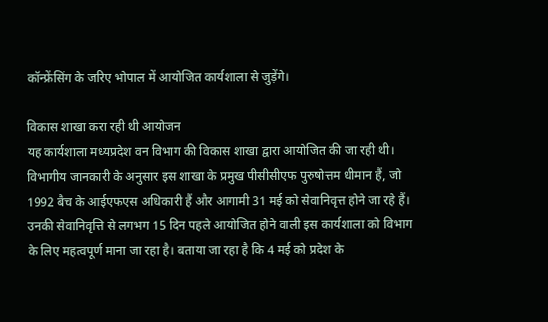कॉन्फ्रेंसिंग के जरिए भोपाल में आयोजित कार्यशाला से जुड़ेंगे।

विकास शाखा करा रही थी आयोजन
यह कार्यशाला मध्यप्रदेश वन विभाग की विकास शाखा द्वारा आयोजित की जा रही थी। विभागीय जानकारी के अनुसार इस शाखा के प्रमुख पीसीसीएफ पुरुषोत्तम धीमान हैं, जो 1992 बैच के आईएफएस अधिकारी हैं और आगामी 31 मई को सेवानिवृत्त होने जा रहे हैं।
उनकी सेवानिवृत्ति से लगभग 15 दिन पहले आयोजित होने वाली इस कार्यशाला को विभाग के लिए महत्वपूर्ण माना जा रहा है। बताया जा रहा है कि 4 मई को प्रदेश के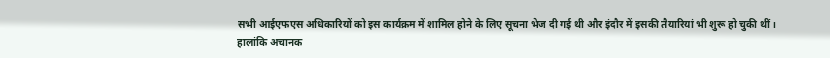सभी आईएफएस अधिकारियों को इस कार्यक्रम में शामिल होने के लिए सूचना भेज दी गई थी और इंदौर में इसकी तैयारियां भी शुरू हो चुकी थीं।
हालांकि अचानक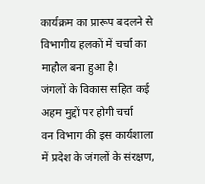कार्यक्रम का प्रारूप बदलने से विभागीय हलकों में चर्चा का माहौल बना हुआ है।
जंगलों के विकास सहित कई अहम मुद्दों पर होगी चर्चा
वन विभाग की इस कार्यशाला में प्रदेश के जंगलों के संरक्षण,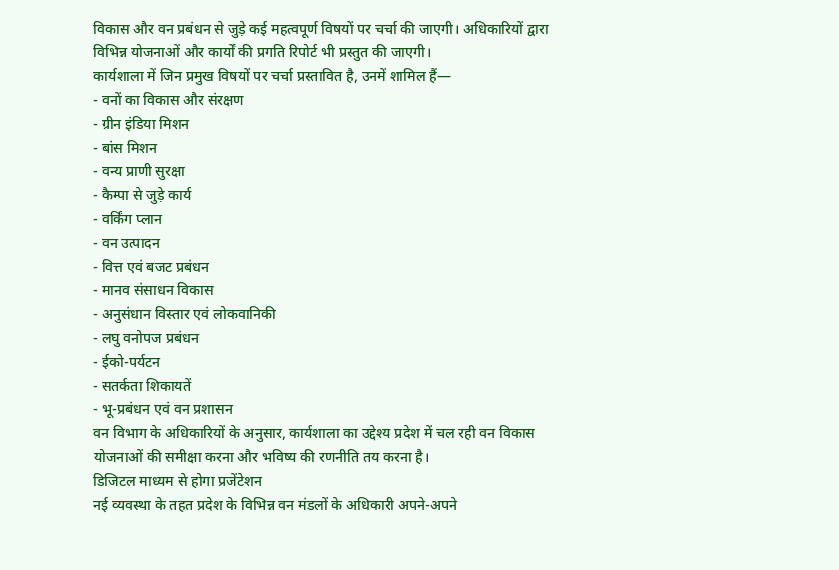विकास और वन प्रबंधन से जुड़े कई महत्वपूर्ण विषयों पर चर्चा की जाएगी। अधिकारियों द्वारा विभिन्न योजनाओं और कार्यों की प्रगति रिपोर्ट भी प्रस्तुत की जाएगी।
कार्यशाला में जिन प्रमुख विषयों पर चर्चा प्रस्तावित है, उनमें शामिल हैं—
- वनों का विकास और संरक्षण
- ग्रीन इंडिया मिशन
- बांस मिशन
- वन्य प्राणी सुरक्षा
- कैम्पा से जुड़े कार्य
- वर्किंग प्लान
- वन उत्पादन
- वित्त एवं बजट प्रबंधन
- मानव संसाधन विकास
- अनुसंधान विस्तार एवं लोकवानिकी
- लघु वनोपज प्रबंधन
- ईको-पर्यटन
- सतर्कता शिकायतें
- भू-प्रबंधन एवं वन प्रशासन
वन विभाग के अधिकारियों के अनुसार, कार्यशाला का उद्देश्य प्रदेश में चल रही वन विकास योजनाओं की समीक्षा करना और भविष्य की रणनीति तय करना है।
डिजिटल माध्यम से होगा प्रजेंटेशन
नई व्यवस्था के तहत प्रदेश के विभिन्न वन मंडलों के अधिकारी अपने-अपने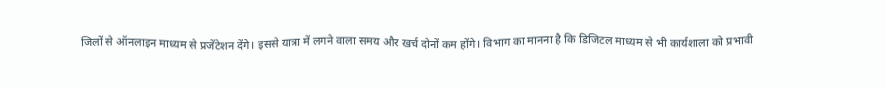जिलों से ऑनलाइन माध्यम से प्रजेंटेशन देंगे। इससे यात्रा में लगने वाला समय और खर्च दोनों कम होंगे। विभाग का मानना है कि डिजिटल माध्यम से भी कार्यशाला को प्रभावी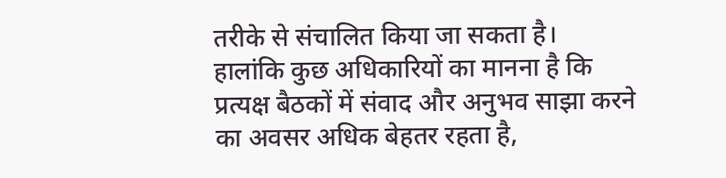तरीके से संचालित किया जा सकता है।
हालांकि कुछ अधिकारियों का मानना है कि प्रत्यक्ष बैठकों में संवाद और अनुभव साझा करने का अवसर अधिक बेहतर रहता है,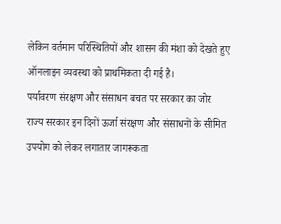लेकिन वर्तमान परिस्थितियों और शासन की मंशा को देखते हुए ऑनलाइन व्यवस्था को प्राथमिकता दी गई है।
पर्यावरण संरक्षण और संसाधन बचत पर सरकार का जोर
राज्य सरकार इन दिनों ऊर्जा संरक्षण और संसाधनों के सीमित उपयोग को लेकर लगातार जागरूकता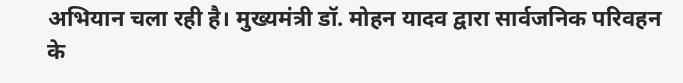अभियान चला रही है। मुख्यमंत्री डॉ. मोहन यादव द्वारा सार्वजनिक परिवहन के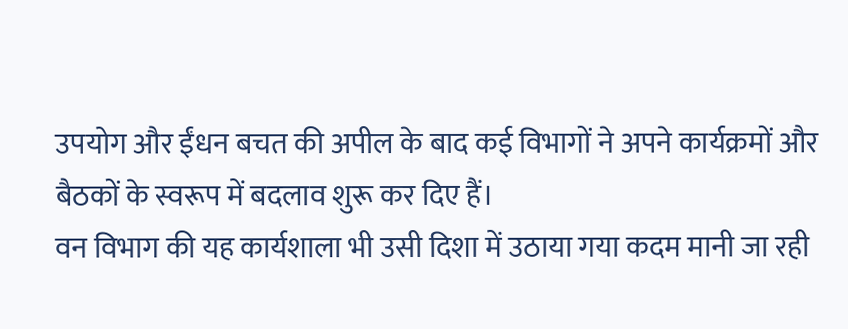उपयोग और ईंधन बचत की अपील के बाद कई विभागों ने अपने कार्यक्रमों और बैठकों के स्वरूप में बदलाव शुरू कर दिए हैं।
वन विभाग की यह कार्यशाला भी उसी दिशा में उठाया गया कदम मानी जा रही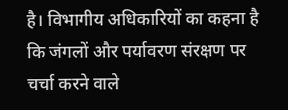है। विभागीय अधिकारियों का कहना है कि जंगलों और पर्यावरण संरक्षण पर चर्चा करने वाले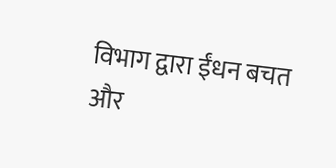विभाग द्वारा ईंधन बचत और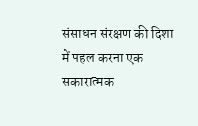संसाधन संरक्षण की दिशा में पहल करना एक सकारात्मक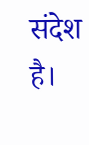संदेश है।